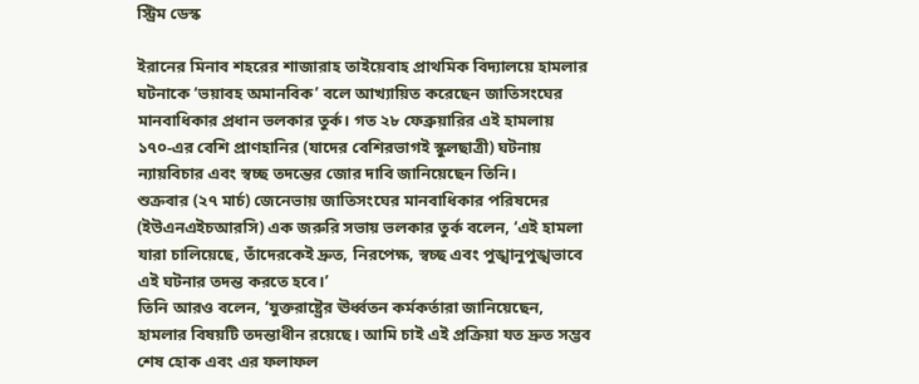স্ট্রিম ডেস্ক

ইরানের মিনাব শহরের শাজারাহ তাইয়েবাহ প্রাথমিক বিদ্যালয়ে হামলার ঘটনাকে ‘ভয়াবহ অমানবিক’ বলে আখ্যায়িত করেছেন জাতিসংঘের মানবাধিকার প্রধান ভলকার তুর্ক। গত ২৮ ফেব্রুয়ারির এই হামলায় ১৭০-এর বেশি প্রাণহানির (যাদের বেশিরভাগই স্কুলছাত্রী) ঘটনায় ন্যায়বিচার এবং স্বচ্ছ তদন্তের জোর দাবি জানিয়েছেন তিনি।
শুক্রবার (২৭ মার্চ) জেনেভায় জাতিসংঘের মানবাধিকার পরিষদের (ইউএনএইচআরসি) এক জরুরি সভায় ভলকার তুর্ক বলেন, ‘এই হামলা যারা চালিয়েছে, তাঁদেরকেই দ্রুত, নিরপেক্ষ, স্বচ্ছ এবং পুঙ্খানুপুঙ্খভাবে এই ঘটনার তদন্ত করতে হবে।’
তিনি আরও বলেন, ‘যুক্তরাষ্ট্রের ঊর্ধ্বতন কর্মকর্তারা জানিয়েছেন, হামলার বিষয়টি তদন্তাধীন রয়েছে। আমি চাই এই প্রক্রিয়া যত দ্রুত সম্ভব শেষ হোক এবং এর ফলাফল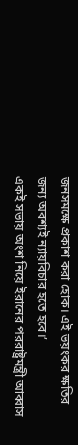জনসমক্ষে প্রকাশ করা হোক। এই ভয়ংকর ক্ষতির জন্য অবশ্যই ন্যায়বিচার হতে হবে।’
একই সভায় অংশ নিয়ে ইরানের পররাষ্ট্রমন্ত্রী আব্বাস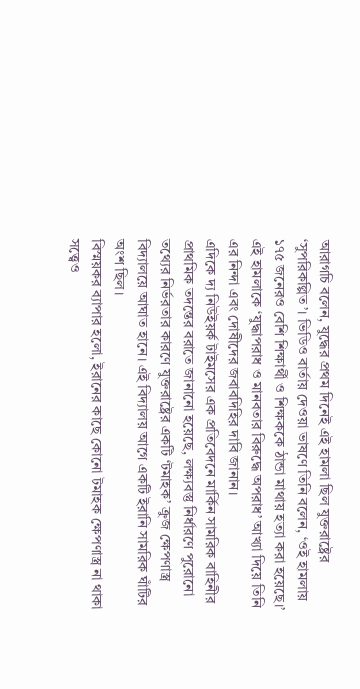আরাগচি বলেন, যুদ্ধের প্রথম দিনেই এই হামলা ছিল যুক্তরাষ্ট্রের ‘সুপরিকল্পিত’। ভিডিও বার্তায় দেওয়া ভাষণে তিনি বলেন, ‘ওই হামলায় ১৭৫ জনেরও বেশি শিক্ষার্থী ও শিক্ষককে ঠান্ডা মাথায় হত্যা করা হয়েছে।’ এই হামলাকে ‘যুদ্ধাপরাধ ও মানবতার বিরুদ্ধে অপরাধ’ আখ্যা দিয়ে তিনি এর নিন্দা এবং দোষীদের জবাবদিহির দাবি জানান।
এদিকে দ্য নিউইয়র্ক টাইমসের এক প্রতিবেদনে মার্কিন সামরিক বাহিনীর প্রাথমিক তদন্তের বরাতে জানানো হয়েছে, লক্ষ্যবস্তু নির্ধারণে পুরোনো তথ্যের নির্ভরতার কারণে যুক্তরাষ্ট্রের একটি ‘টমাহক’ ক্রুজ ক্ষেপণাস্ত্র বিদ্যালয়ে আঘাত হানে। এই বিদ্যালয় আগে একটি ইরানি সামরিক ঘাঁটির অংশ ছিল।
বিস্ময়কর ব্যাপার হলো, ইরানের কাছে কোনো টমাহক ক্ষেপণাস্ত্র না থাকা সত্ত্বেও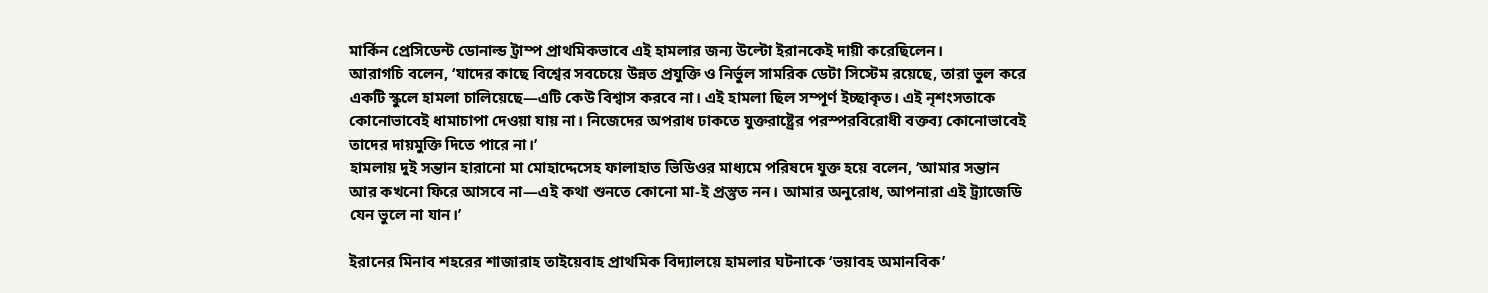মার্কিন প্রেসিডেন্ট ডোনাল্ড ট্রাম্প প্রাথমিকভাবে এই হামলার জন্য উল্টো ইরানকেই দায়ী করেছিলেন।
আরাগচি বলেন, ‘যাদের কাছে বিশ্বের সবচেয়ে উন্নত প্রযুক্তি ও নির্ভুল সামরিক ডেটা সিস্টেম রয়েছে, তারা ভুল করে একটি স্কুলে হামলা চালিয়েছে—এটি কেউ বিশ্বাস করবে না। এই হামলা ছিল সম্পূর্ণ ইচ্ছাকৃত। এই নৃশংসতাকে কোনোভাবেই ধামাচাপা দেওয়া যায় না। নিজেদের অপরাধ ঢাকতে যুক্তরাষ্ট্রের পরস্পরবিরোধী বক্তব্য কোনোভাবেই তাদের দায়মুক্তি দিতে পারে না।’
হামলায় দুই সন্তান হারানো মা মোহাদ্দেসেহ ফালাহাত ভিডিওর মাধ্যমে পরিষদে যুক্ত হয়ে বলেন, ‘আমার সন্তান আর কখনো ফিরে আসবে না—এই কথা শুনতে কোনো মা-ই প্রস্তুত নন। আমার অনুরোধ, আপনারা এই ট্র্যাজেডি যেন ভুলে না যান।’

ইরানের মিনাব শহরের শাজারাহ তাইয়েবাহ প্রাথমিক বিদ্যালয়ে হামলার ঘটনাকে ‘ভয়াবহ অমানবিক’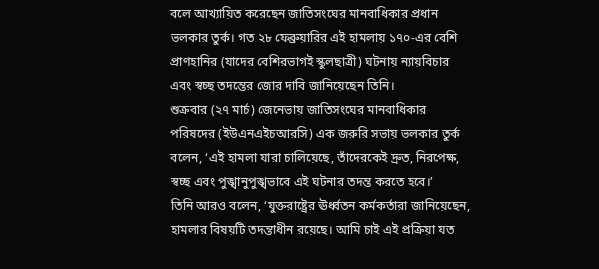বলে আখ্যায়িত করেছেন জাতিসংঘের মানবাধিকার প্রধান ভলকার তুর্ক। গত ২৮ ফেব্রুয়ারির এই হামলায় ১৭০-এর বেশি প্রাণহানির (যাদের বেশিরভাগই স্কুলছাত্রী) ঘটনায় ন্যায়বিচার এবং স্বচ্ছ তদন্তের জোর দাবি জানিয়েছেন তিনি।
শুক্রবার (২৭ মার্চ) জেনেভায় জাতিসংঘের মানবাধিকার পরিষদের (ইউএনএইচআরসি) এক জরুরি সভায় ভলকার তুর্ক বলেন, ‘এই হামলা যারা চালিয়েছে, তাঁদেরকেই দ্রুত, নিরপেক্ষ, স্বচ্ছ এবং পুঙ্খানুপুঙ্খভাবে এই ঘটনার তদন্ত করতে হবে।’
তিনি আরও বলেন, ‘যুক্তরাষ্ট্রের ঊর্ধ্বতন কর্মকর্তারা জানিয়েছেন, হামলার বিষয়টি তদন্তাধীন রয়েছে। আমি চাই এই প্রক্রিয়া যত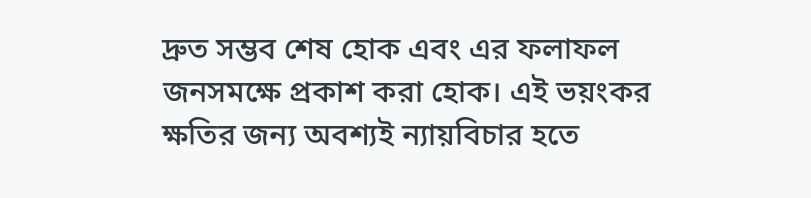দ্রুত সম্ভব শেষ হোক এবং এর ফলাফল জনসমক্ষে প্রকাশ করা হোক। এই ভয়ংকর ক্ষতির জন্য অবশ্যই ন্যায়বিচার হতে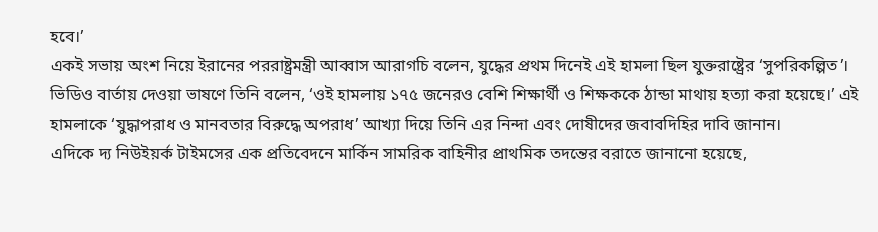হবে।’
একই সভায় অংশ নিয়ে ইরানের পররাষ্ট্রমন্ত্রী আব্বাস আরাগচি বলেন, যুদ্ধের প্রথম দিনেই এই হামলা ছিল যুক্তরাষ্ট্রের ‘সুপরিকল্পিত’। ভিডিও বার্তায় দেওয়া ভাষণে তিনি বলেন, ‘ওই হামলায় ১৭৫ জনেরও বেশি শিক্ষার্থী ও শিক্ষককে ঠান্ডা মাথায় হত্যা করা হয়েছে।’ এই হামলাকে ‘যুদ্ধাপরাধ ও মানবতার বিরুদ্ধে অপরাধ’ আখ্যা দিয়ে তিনি এর নিন্দা এবং দোষীদের জবাবদিহির দাবি জানান।
এদিকে দ্য নিউইয়র্ক টাইমসের এক প্রতিবেদনে মার্কিন সামরিক বাহিনীর প্রাথমিক তদন্তের বরাতে জানানো হয়েছে,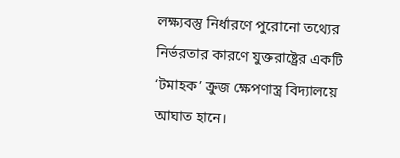লক্ষ্যবস্তু নির্ধারণে পুরোনো তথ্যের নির্ভরতার কারণে যুক্তরাষ্ট্রের একটি ‘টমাহক’ ক্রুজ ক্ষেপণাস্ত্র বিদ্যালয়ে আঘাত হানে।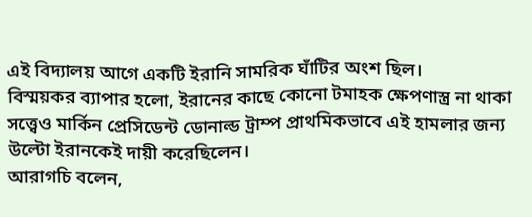এই বিদ্যালয় আগে একটি ইরানি সামরিক ঘাঁটির অংশ ছিল।
বিস্ময়কর ব্যাপার হলো, ইরানের কাছে কোনো টমাহক ক্ষেপণাস্ত্র না থাকা সত্ত্বেও মার্কিন প্রেসিডেন্ট ডোনাল্ড ট্রাম্প প্রাথমিকভাবে এই হামলার জন্য উল্টো ইরানকেই দায়ী করেছিলেন।
আরাগচি বলেন,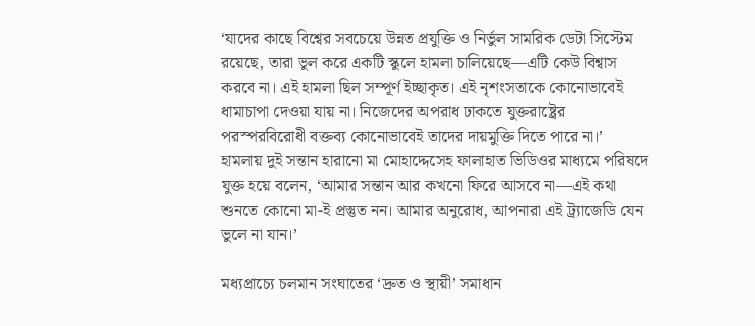‘যাদের কাছে বিশ্বের সবচেয়ে উন্নত প্রযুক্তি ও নির্ভুল সামরিক ডেটা সিস্টেম রয়েছে, তারা ভুল করে একটি স্কুলে হামলা চালিয়েছে—এটি কেউ বিশ্বাস করবে না। এই হামলা ছিল সম্পূর্ণ ইচ্ছাকৃত। এই নৃশংসতাকে কোনোভাবেই ধামাচাপা দেওয়া যায় না। নিজেদের অপরাধ ঢাকতে যুক্তরাষ্ট্রের পরস্পরবিরোধী বক্তব্য কোনোভাবেই তাদের দায়মুক্তি দিতে পারে না।’
হামলায় দুই সন্তান হারানো মা মোহাদ্দেসেহ ফালাহাত ভিডিওর মাধ্যমে পরিষদে যুক্ত হয়ে বলেন, ‘আমার সন্তান আর কখনো ফিরে আসবে না—এই কথা শুনতে কোনো মা-ই প্রস্তুত নন। আমার অনুরোধ, আপনারা এই ট্র্যাজেডি যেন ভুলে না যান।’

মধ্যপ্রাচ্যে চলমান সংঘাতের ‘দ্রুত ও স্থায়ী’ সমাধান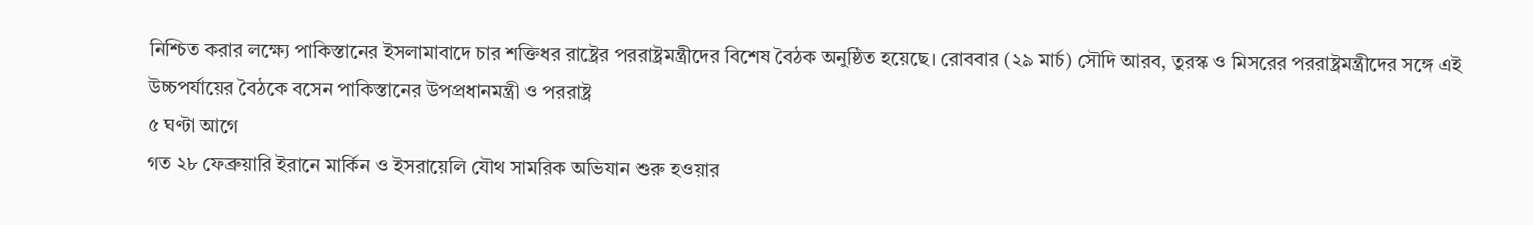নিশ্চিত করার লক্ষ্যে পাকিস্তানের ইসলামাবাদে চার শক্তিধর রাষ্ট্রের পররাষ্ট্রমন্ত্রীদের বিশেষ বৈঠক অনুষ্ঠিত হয়েছে। রোববার (২৯ মার্চ) সৌদি আরব, তুরস্ক ও মিসরের পররাষ্ট্রমন্ত্রীদের সঙ্গে এই উচ্চপর্যায়ের বৈঠকে বসেন পাকিস্তানের উপপ্রধানমন্ত্রী ও পররাষ্ট্র
৫ ঘণ্টা আগে
গত ২৮ ফেব্রুয়ারি ইরানে মার্কিন ও ইসরায়েলি যৌথ সামরিক অভিযান শুরু হওয়ার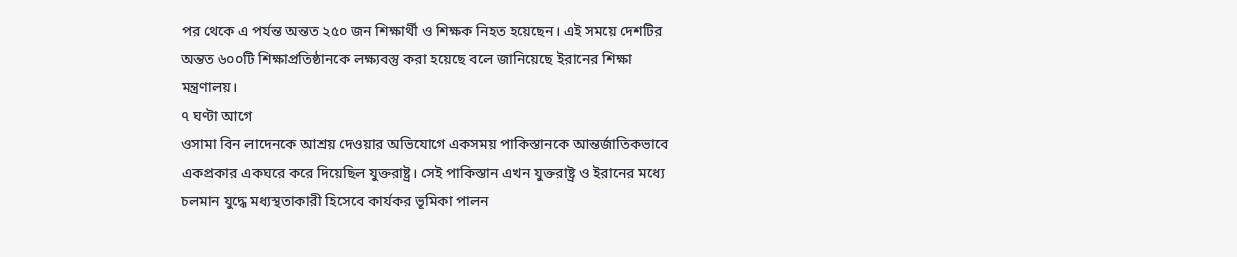পর থেকে এ পর্যন্ত অন্তত ২৫০ জন শিক্ষার্থী ও শিক্ষক নিহত হয়েছেন। এই সময়ে দেশটির অন্তত ৬০০টি শিক্ষাপ্রতিষ্ঠানকে লক্ষ্যবস্তু করা হয়েছে বলে জানিয়েছে ইরানের শিক্ষা মন্ত্রণালয়।
৭ ঘণ্টা আগে
ওসামা বিন লাদেনকে আশ্রয় দেওয়ার অভিযোগে একসময় পাকিস্তানকে আন্তর্জাতিকভাবে একপ্রকার একঘরে করে দিয়েছিল যুক্তরাষ্ট্র। সেই পাকিস্তান এখন যুক্তরাষ্ট্র ও ইরানের মধ্যে চলমান যুদ্ধে মধ্যস্থতাকারী হিসেবে কার্যকর ভূমিকা পালন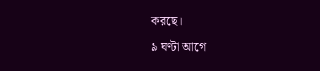করছে।
৯ ঘণ্টা আগে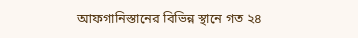আফগানিস্তানের বিভিন্ন স্থানে গত ২৪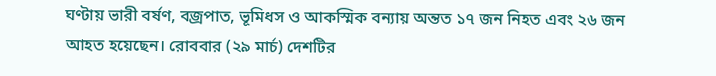ঘণ্টায় ভারী বর্ষণ, বজ্রপাত, ভূমিধস ও আকস্মিক বন্যায় অন্তত ১৭ জন নিহত এবং ২৬ জন আহত হয়েছেন। রোববার (২৯ মার্চ) দেশটির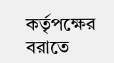কর্তৃপক্ষের বরাতে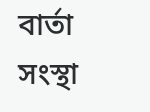বার্তা সংস্থা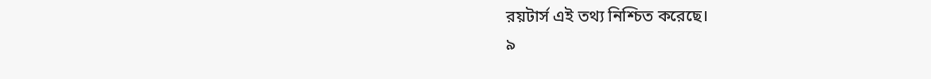রয়টার্স এই তথ্য নিশ্চিত করেছে।
৯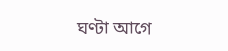ঘণ্টা আগে